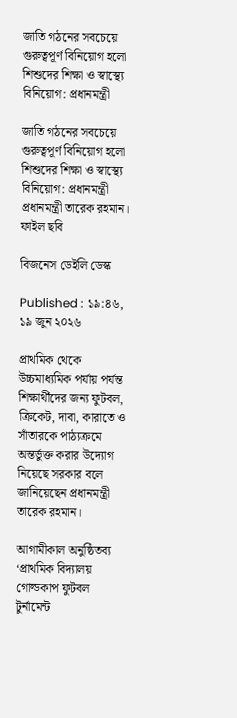জাতি গঠনের সবচেয়ে গুরুত্বপূর্ণ বিনিয়োগ হলো শিশুদের শিক্ষা ও স্বাস্থ্যে বিনিয়োগ: প্রধানমন্ত্রী

জাতি গঠনের সবচেয়ে গুরুত্বপূর্ণ বিনিয়োগ হলো শিশুদের শিক্ষা ও স্বাস্থ্যে বিনিয়োগ: প্রধানমন্ত্রী প্রধানমন্ত্রী তারেক রহমান। ফাইল ছবি

বিজনেস ডেইলি ডেস্ক

Published : ১৯:৪৬, ১৯ জুন ২০২৬

প্রাথমিক থেকে উচ্চমাধ্যমিক পর্যায় পর্যন্ত শিক্ষার্থীদের জন্য ফুটবল, ক্রিকেট, দাবা, কারাতে ও সাঁতারকে পাঠ্যক্রমে অন্তর্ভুক্ত করার উদ্যোগ নিয়েছে সরকার বলে জানিয়েছেন প্রধানমন্ত্রী তারেক রহমান।

আগামীকাল অনুষ্ঠিতব্য ‘প্রাথমিক বিদ্যালয় গোল্ডকাপ ফুটবল টুর্নামেন্ট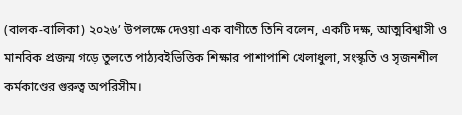(বালক-বালিকা) ২০২৬’ উপলক্ষে দেওয়া এক বাণীতে তিনি বলেন, একটি দক্ষ, আত্মবিশ্বাসী ও মানবিক প্রজন্ম গড়ে তুলতে পাঠ্যবইভিত্তিক শিক্ষার পাশাপাশি খেলাধুলা, সংস্কৃতি ও সৃজনশীল কর্মকাণ্ডের গুরুত্ব অপরিসীম।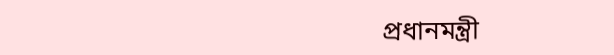প্রধানমন্ত্রী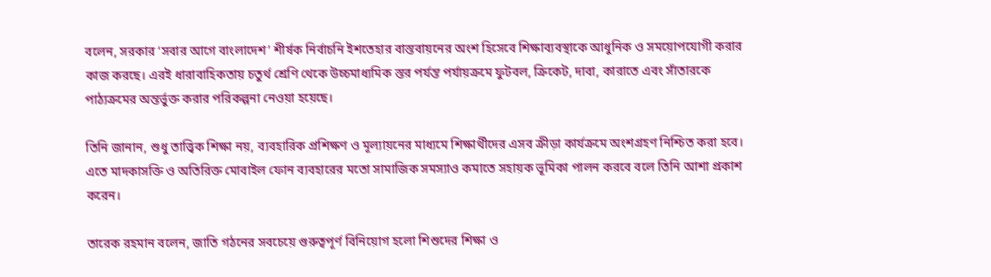বলেন, সরকার ‘সবার আগে বাংলাদেশ’ শীর্ষক নির্বাচনি ইশতেহার বাস্তবায়নের অংশ হিসেবে শিক্ষাব্যবস্থাকে আধুনিক ও সময়োপযোগী করার কাজ করছে। এরই ধারাবাহিকতায় চতুর্থ শ্রেণি থেকে উচ্চমাধ্যমিক স্তর পর্যন্ত পর্যায়ক্রমে ফুটবল, ক্রিকেট, দাবা, কারাতে এবং সাঁতারকে পাঠ্যক্রমের অন্তর্ভুক্ত করার পরিকল্পনা নেওয়া হয়েছে।

তিনি জানান, শুধু তাত্ত্বিক শিক্ষা নয়, ব্যবহারিক প্রশিক্ষণ ও মূল্যায়নের মাধ্যমে শিক্ষার্থীদের এসব ক্রীড়া কার্যক্রমে অংশগ্রহণ নিশ্চিত করা হবে। এতে মাদকাসক্তি ও অতিরিক্ত মোবাইল ফোন ব্যবহারের মতো সামাজিক সমস্যাও কমাতে সহায়ক ভূমিকা পালন করবে বলে তিনি আশা প্রকাশ করেন।

তারেক রহমান বলেন, জাতি গঠনের সবচেয়ে গুরুত্বপূর্ণ বিনিয়োগ হলো শিশুদের শিক্ষা ও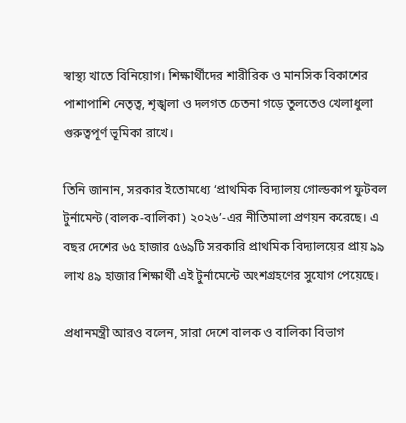স্বাস্থ্য খাতে বিনিয়োগ। শিক্ষার্থীদের শারীরিক ও মানসিক বিকাশের পাশাপাশি নেতৃত্ব, শৃঙ্খলা ও দলগত চেতনা গড়ে তুলতেও খেলাধুলা গুরুত্বপূর্ণ ভূমিকা রাখে।

তিনি জানান, সরকার ইতোমধ্যে ‘প্রাথমিক বিদ্যালয় গোল্ডকাপ ফুটবল টুর্নামেন্ট (বালক-বালিকা) ২০২৬’-এর নীতিমালা প্রণয়ন করেছে। এ বছর দেশের ৬৫ হাজার ৫৬৯টি সরকারি প্রাথমিক বিদ্যালয়ের প্রায় ৯৯ লাখ ৪৯ হাজার শিক্ষার্থী এই টুর্নামেন্টে অংশগ্রহণের সুযোগ পেয়েছে।

প্রধানমন্ত্রী আরও বলেন, সারা দেশে বালক ও বালিকা বিভাগ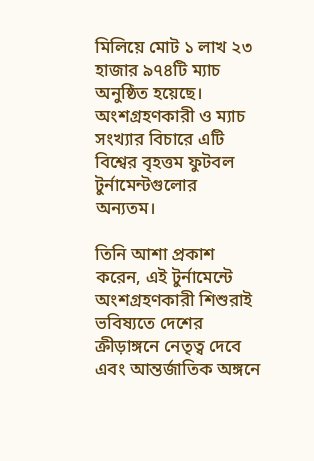মিলিয়ে মোট ১ লাখ ২৩ হাজার ৯৭৪টি ম্যাচ অনুষ্ঠিত হয়েছে। অংশগ্রহণকারী ও ম্যাচ সংখ্যার বিচারে এটি বিশ্বের বৃহত্তম ফুটবল টুর্নামেন্টগুলোর অন্যতম।

তিনি আশা প্রকাশ করেন, এই টুর্নামেন্টে অংশগ্রহণকারী শিশুরাই ভবিষ্যতে দেশের ক্রীড়াঙ্গনে নেতৃত্ব দেবে এবং আন্তর্জাতিক অঙ্গনে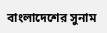বাংলাদেশের সুনাম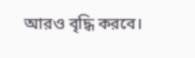আরও বৃদ্ধি করবে।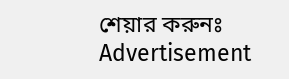শেয়ার করুনঃ
Advertisement